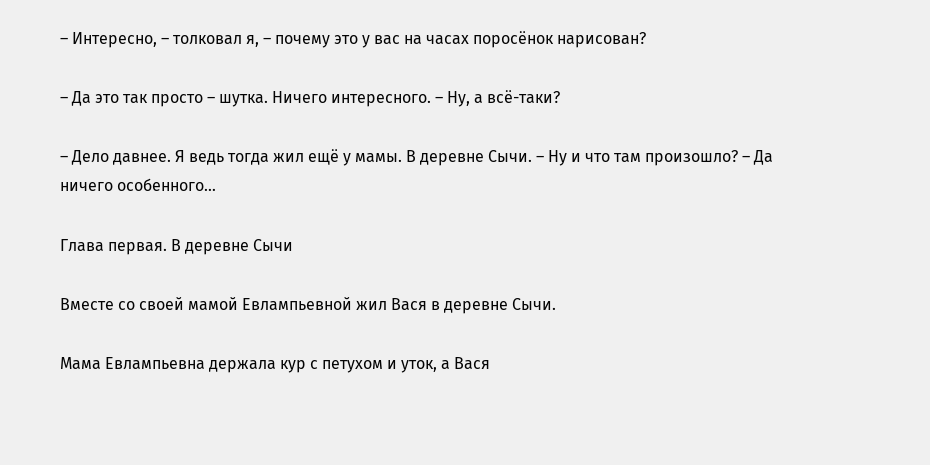– Интересно, – толковал я, – почему это у вас на часах поросёнок нарисован?

– Да это так просто – шутка. Ничего интересного. – Ну, а всё-таки?

– Дело давнее. Я ведь тогда жил ещё у мамы. В деревне Сычи. – Ну и что там произошло? – Да ничего особенного…

Глава первая. В деревне Сычи

Вместе со своей мамой Евлампьевной жил Вася в деревне Сычи.

Мама Евлампьевна держала кур с петухом и уток, а Вася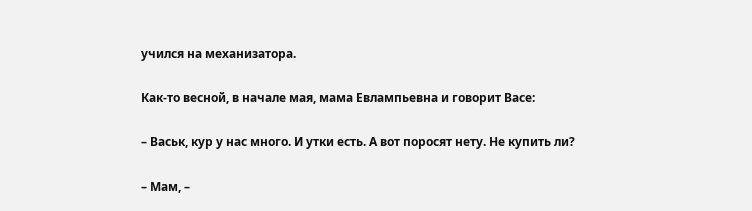учился на механизатора.

Как-то весной, в начале мая, мама Евлампьевна и говорит Васе:

– Васьк, кур у нас много. И утки есть. А вот поросят нету. Не купить ли?

– Мам, –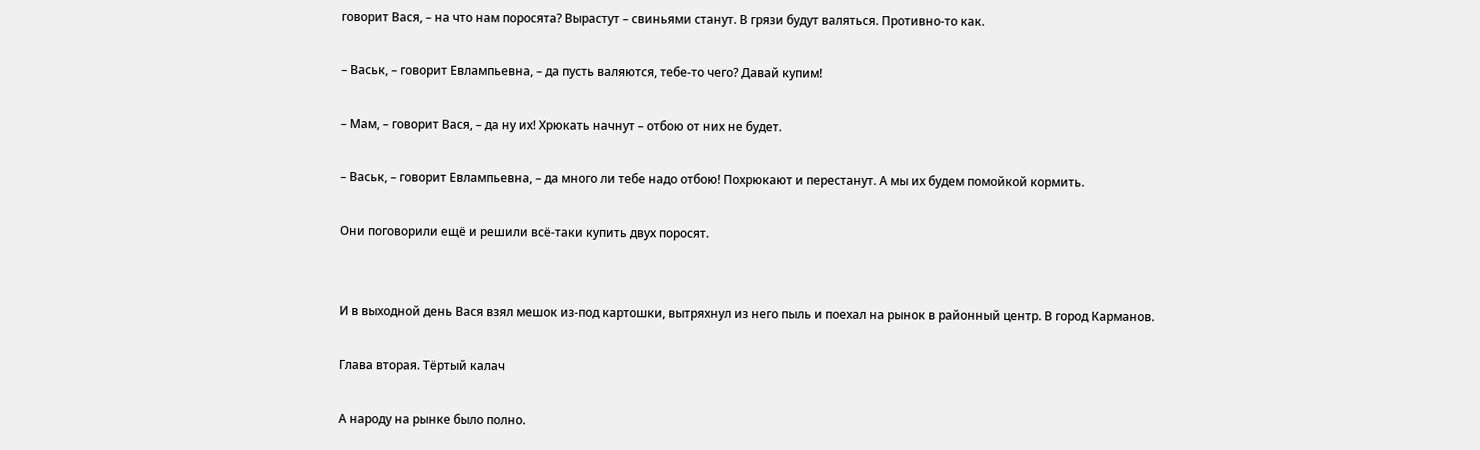говорит Вася, – на что нам поросята? Вырастут – свиньями станут. В грязи будут валяться. Противно-то как.

– Васьк, – говорит Евлампьевна, – да пусть валяются, тебе-то чего? Давай купим!

– Мам, – говорит Вася, – да ну их! Хрюкать начнут – отбою от них не будет.

– Васьк, – говорит Евлампьевна, – да много ли тебе надо отбою! Похрюкают и перестанут. А мы их будем помойкой кормить.

Они поговорили ещё и решили всё-таки купить двух поросят.


И в выходной день Вася взял мешок из-под картошки, вытряхнул из него пыль и поехал на рынок в районный центр. В город Карманов.

Глава вторая. Тёртый калач

А народу на рынке было полно.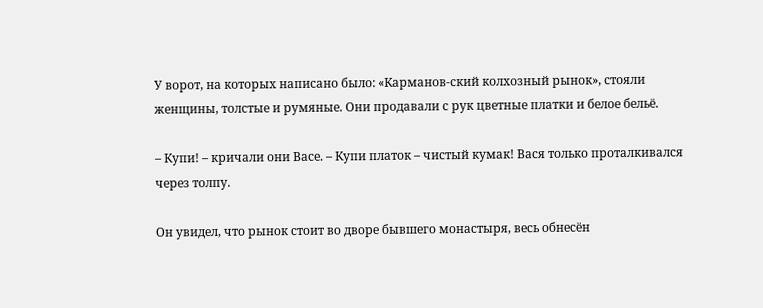У ворот, на которых написано было: «Карманов-ский колхозный рынок», стояли женщины, толстые и румяные. Они продавали с рук цветные платки и белое бельё.

– Купи! – кричали они Васе. – Купи платок – чистый кумак! Вася только проталкивался через толпу.

Он увидел, что рынок стоит во дворе бывшего монастыря, весь обнесён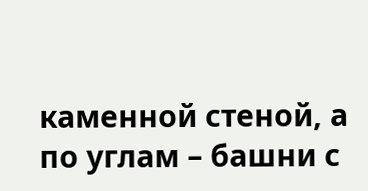каменной стеной, а по углам – башни с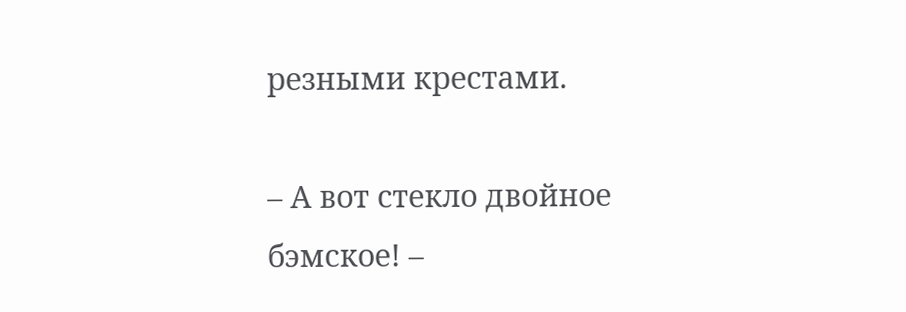резными крестами.

– А вот стекло двойное бэмское! –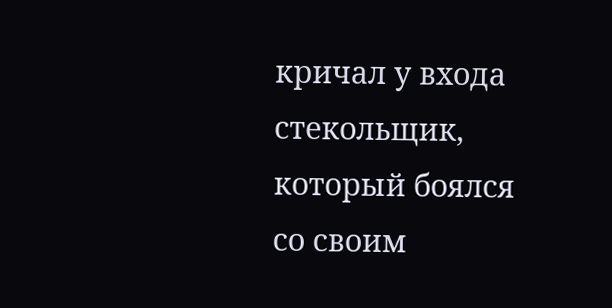кричал у входа стекольщик, который боялся со своим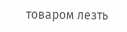товаром лезть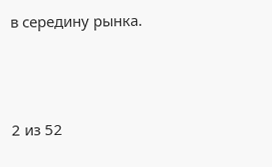в середину рынка.



2 из 52